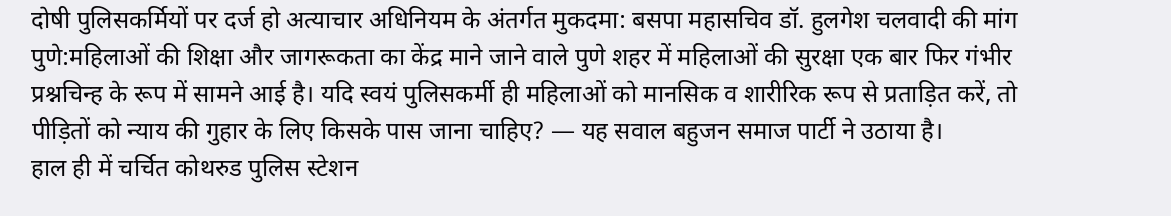दोषी पुलिसकर्मियों पर दर्ज हो अत्याचार अधिनियम के अंतर्गत मुकदमा: बसपा महासचिव डॉ. हुलगेश चलवादी की मांग
पुणे:महिलाओं की शिक्षा और जागरूकता का केंद्र माने जाने वाले पुणे शहर में महिलाओं की सुरक्षा एक बार फिर गंभीर प्रश्नचिन्ह के रूप में सामने आई है। यदि स्वयं पुलिसकर्मी ही महिलाओं को मानसिक व शारीरिक रूप से प्रताड़ित करें, तो पीड़ितों को न्याय की गुहार के लिए किसके पास जाना चाहिए? — यह सवाल बहुजन समाज पार्टी ने उठाया है।
हाल ही में चर्चित कोथरुड पुलिस स्टेशन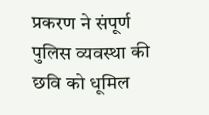प्रकरण ने संपूर्ण पुलिस व्यवस्था की छवि को धूमिल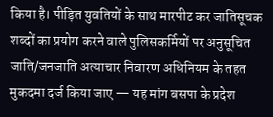किया है। पीड़ित युवतियों के साथ मारपीट कर जातिसूचक शब्दों का प्रयोग करने वाले पुलिसकर्मियों पर अनुसूचित जाति/जनजाति अत्याचार निवारण अधिनियम के तहत मुकदमा दर्ज किया जाए — यह मांग बसपा के प्रदेश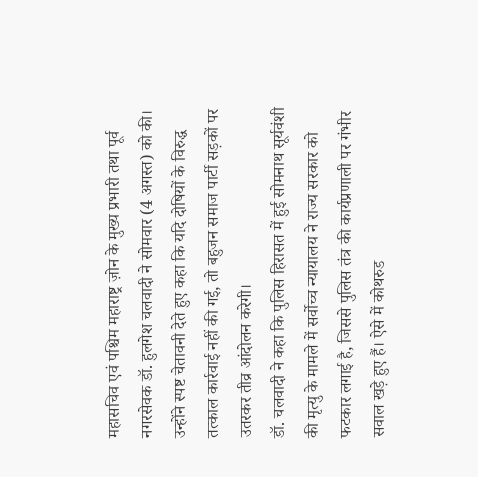महासचिव एवं पश्चिम महाराष्ट्र ज़ोन के मुख्य प्रभारी तथा पूर्व नगरसेवक डॉ. हुलगेश चलवादी ने सोमवार (4 अगस्त) को की।
उन्होंने स्पष्ट चेतावनी देते हुए कहा कि यदि दोषियों के विरुद्ध तत्काल कार्रवाई नहीं की गई, तो बहुजन समाज पार्टी सड़कों पर उतरकर तीव्र आंदोलन करेगी।
डॉ. चलवादी ने कहा कि पुलिस हिरासत में हुई सोमनाथ सूर्यवंशी की मृत्यु के मामले में सर्वोच्च न्यायालय ने राज्य सरकार को फटकार लगाई है, जिससे पुलिस तंत्र की कार्यप्रणाली पर गंभीर सवाल खड़े हुए हैं। ऐसे में कोथरुड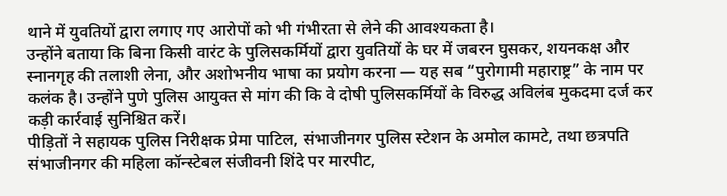थाने में युवतियों द्वारा लगाए गए आरोपों को भी गंभीरता से लेने की आवश्यकता है।
उन्होंने बताया कि बिना किसी वारंट के पुलिसकर्मियों द्वारा युवतियों के घर में जबरन घुसकर, शयनकक्ष और स्नानगृह की तलाशी लेना, और अशोभनीय भाषा का प्रयोग करना — यह सब “पुरोगामी महाराष्ट्र” के नाम पर कलंक है। उन्होंने पुणे पुलिस आयुक्त से मांग की कि वे दोषी पुलिसकर्मियों के विरुद्ध अविलंब मुकदमा दर्ज कर कड़ी कार्रवाई सुनिश्चित करें।
पीड़ितों ने सहायक पुलिस निरीक्षक प्रेमा पाटिल, संभाजीनगर पुलिस स्टेशन के अमोल कामटे, तथा छत्रपति संभाजीनगर की महिला कॉन्स्टेबल संजीवनी शिंदे पर मारपीट,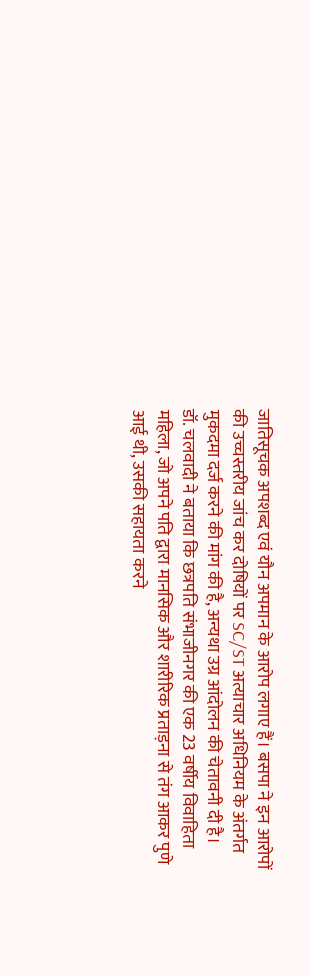जातिसूचक अपशब्द एवं यौन अपमान के आरोप लगाए हैं। बसपा ने इन आरोपों की उच्चस्तरीय जांच कर दोषियों पर SC/ST अत्याचार अधिनियम के अंतर्गत मुकदमा दर्ज करने की मांग की है, अन्यथा उग्र आंदोलन की चेतावनी दी है।
डॉ. चलवादी ने बताया कि छत्रपति संभाजीनगर की एक 23 वर्षीय विवाहिता महिला, जो अपने पति द्वारा मानसिक और शारीरिक प्रताड़ना से तंग आकर पुणे आई थी, उसकी सहायता करने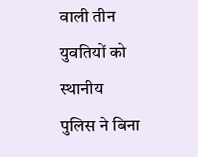वाली तीन युवतियों को स्थानीय पुलिस ने बिना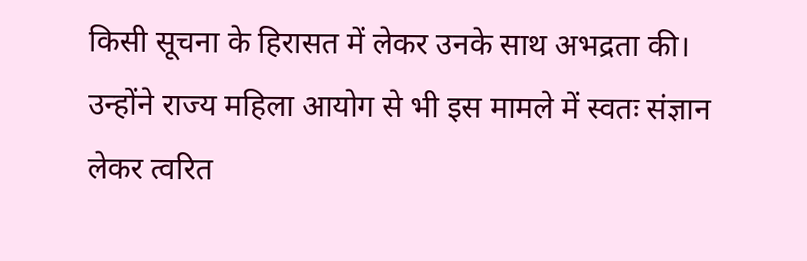किसी सूचना के हिरासत में लेकर उनके साथ अभद्रता की। उन्होंने राज्य महिला आयोग से भी इस मामले में स्वतः संज्ञान लेकर त्वरित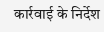कार्रवाई के निर्देश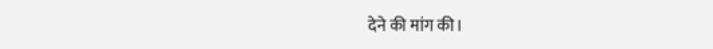देने की मांग की।